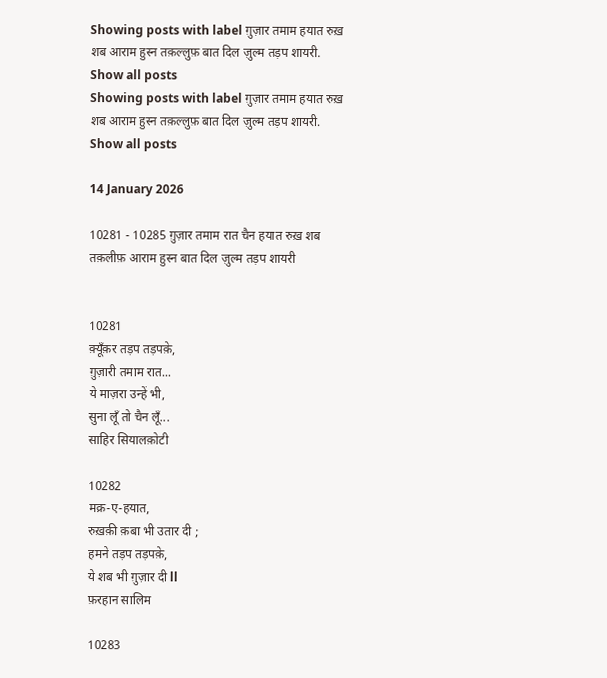Showing posts with label ग़ुज़ार तमाम हयात रुख़ शब आराम हुस्न तक़ल्लुफ़ बात दिल ज़ुल्म तड़प शायरी. Show all posts
Showing posts with label ग़ुज़ार तमाम हयात रुख़ शब आराम हुस्न तक़ल्लुफ़ बात दिल ज़ुल्म तड़प शायरी. Show all posts

14 January 2026

10281 - 10285 ग़ुज़ार तमाम रात चैन हयात रुख़ शब तक़लीफ़ आराम हुस्न बात दिल ज़ुल्म तड़प शायरी


10281
क़्यूँक़र तड़प तड़पक़े,
ग़ुज़ारी तमाम रात...
ये माज़रा उन्हें भी,
सुना लूँ तो चैन लूँ...
साहिर सियालक़ोटी

10282
मक्र-ए-हयात,
रुख़क़ी क़बा भी उतार दी ;
हमने तड़प तड़पक़े,
ये शब भी ग़ुज़ार दी ll
फ़रहान सालिम

10283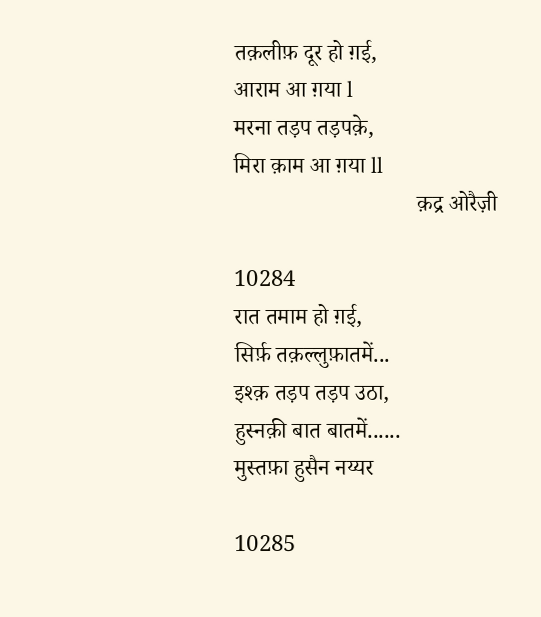तक़लीफ़ दूर हो ग़ई,
आराम आ ग़या l
मरना तड़प तड़पक़े,
मिरा क़ाम आ ग़या ll
                                क़द्र ओरैज़ी

10284
रात तमाम हो ग़ई,
सिर्फ़ तक़ल्लुफ़ातमें...
इश्क़ तड़प तड़प उठा,
हुस्नक़ी बात बातमें......
मुस्तफ़ा हुसैन नय्यर

10285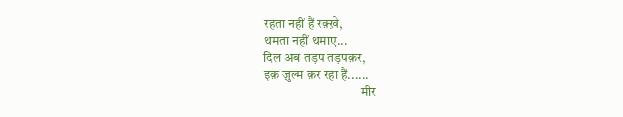रहता नहीं हैं रक़्ख़े,
थमता नहीं थमाए...
दिल अब तड़प तड़पक़र,
इक़ ज़ुल्म क़र रहा हैं......
                                     मीर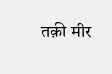तक़ी मीर